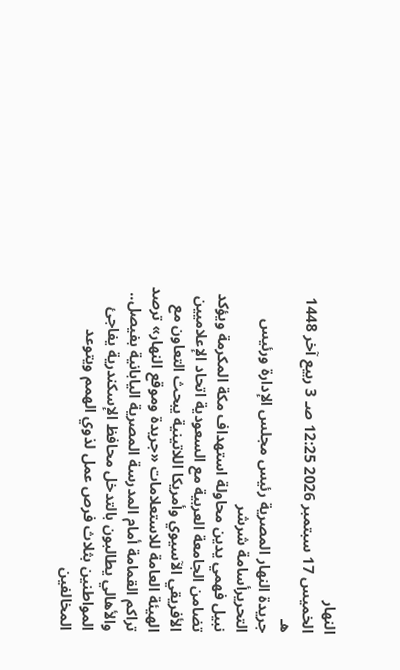النهار
الخميس 17 سبتمبر 2026 12:25 صـ 3 ربيع آخر 1448 هـ
جريدة النهار المصرية رئيس مجلس الإدارة ورئيس التحريرأسامة شرشر
نبيل فهمي يدين محاولة استهداف مكة المكرمة ويؤكد تضامن الجامعة العربية مع السعودية اتحاد الإعلاميين الأفريقي الآسيوي وأمريكا اللاتينية يبحث التعاون مع الهيئة العامة للاستعلامات «جريدة وموقع النهار» ترصد تراكم القمامة أمام المدرسة المصرية اليابانية بفيصل.. والأهالي يطالبون بالتدخل محافظ الإسكندرية يفاجئ المواطنين بثلاث فرص عمل لذوي الهمم ويتوعد المخالفين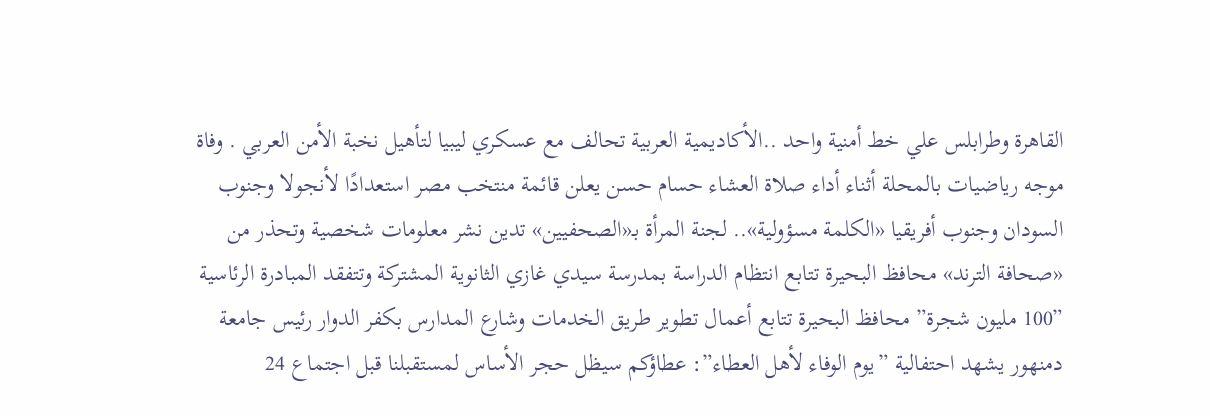القاهرة وطرابلس علي خط أمنية واحد ..الأكاديمية العربية تحالف مع عسكري ليبيا لتأهيل نخبة الأمن العربي . وفاة موجه رياضيات بالمحلة أثناء أداء صلاة العشاء حسام حسن يعلن قائمة منتخب مصر استعدادًا لأنجولا وجنوب السودان وجنوب أفريقيا «الكلمة مسؤولية».. لجنة المرأة بـ«الصحفيين» تدين نشر معلومات شخصية وتحذر من «صحافة الترند» محافظ البحيرة تتابع انتظام الدراسة بمدرسة سيدي غازي الثانوية المشتركة وتتفقد المبادرة الرئاسية ”100 مليون شجرة” محافظ البحيرة تتابع أعمال تطوير طريق الخدمات وشارع المدارس بكفر الدوار رئيس جامعة دمنهور يشهد احتفالية ”يوم الوفاء لأهل العطاء”: عطاؤكم سيظل حجر الأساس لمستقبلنا قبل اجتماع 24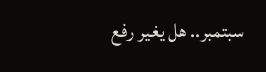سبتمبر.. هل يغير رفع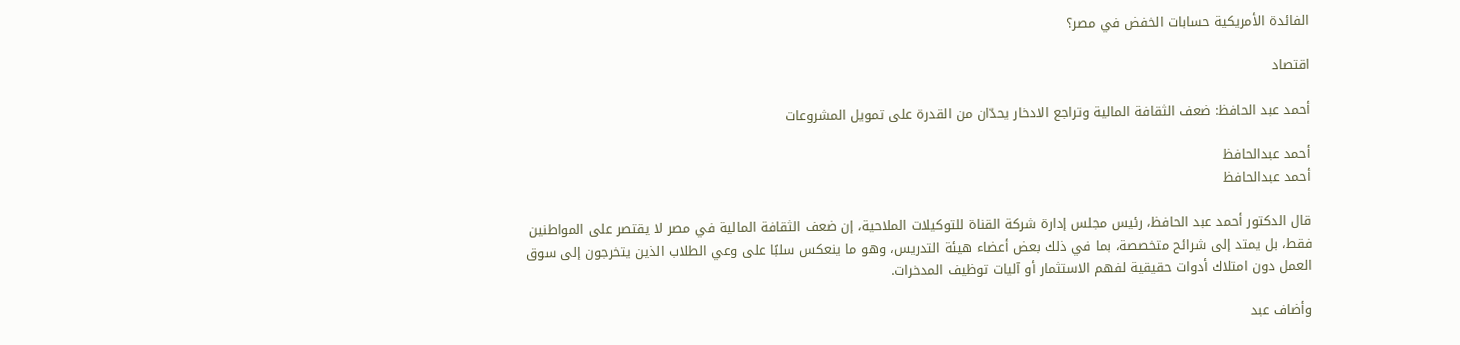الفائدة الأمريكية حسابات الخفض في مصر؟

اقتصاد

أحمد عبد الحافظ: ضعف الثقافة المالية وتراجع الادخار يحدّان من القدرة على تمويل المشروعات

أحمد عبدالحافظ
أحمد عبدالحافظ

قال الدكتور أحمد عبد الحافظ، رئيس مجلس إدارة شركة القناة للتوكيلات الملاحية، إن ضعف الثقافة المالية في مصر لا يقتصر على المواطنين فقط، بل يمتد إلى شرائح متخصصة، بما في ذلك بعض أعضاء هيئة التدريس، وهو ما ينعكس سلبًا على وعي الطلاب الذين يتخرجون إلى سوق العمل دون امتلاك أدوات حقيقية لفهم الاستثمار أو آليات توظيف المدخرات.

وأضاف عبد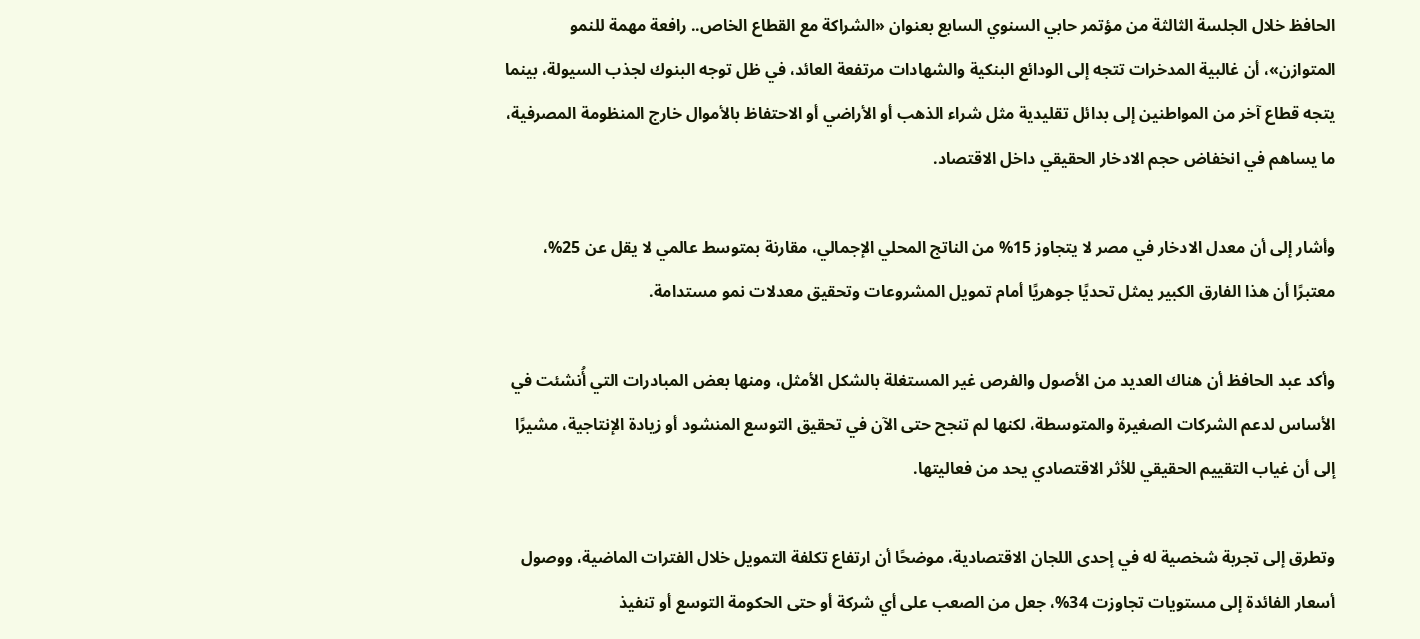الحافظ خلال الجلسة الثالثة من مؤتمر حابي السنوي السابع بعنوان «الشراكة مع القطاع الخاص.. رافعة مهمة للنمو المتوازن»، أن غالبية المدخرات تتجه إلى الودائع البنكية والشهادات مرتفعة العائد، في ظل توجه البنوك لجذب السيولة، بينما يتجه قطاع آخر من المواطنين إلى بدائل تقليدية مثل شراء الذهب أو الأراضي أو الاحتفاظ بالأموال خارج المنظومة المصرفية، ما يساهم في انخفاض حجم الادخار الحقيقي داخل الاقتصاد.

وأشار إلى أن معدل الادخار في مصر لا يتجاوز 15% من الناتج المحلي الإجمالي، مقارنة بمتوسط عالمي لا يقل عن 25%، معتبرًا أن هذا الفارق الكبير يمثل تحديًا جوهريًا أمام تمويل المشروعات وتحقيق معدلات نمو مستدامة.

وأكد عبد الحافظ أن هناك العديد من الأصول والفرص غير المستغلة بالشكل الأمثل، ومنها بعض المبادرات التي أُنشئت في الأساس لدعم الشركات الصغيرة والمتوسطة، لكنها لم تنجح حتى الآن في تحقيق التوسع المنشود أو زيادة الإنتاجية، مشيرًا إلى أن غياب التقييم الحقيقي للأثر الاقتصادي يحد من فعاليتها.

وتطرق إلى تجربة شخصية له في إحدى اللجان الاقتصادية، موضحًا أن ارتفاع تكلفة التمويل خلال الفترات الماضية، ووصول أسعار الفائدة إلى مستويات تجاوزت 34%، جعل من الصعب على أي شركة أو حتى الحكومة التوسع أو تنفيذ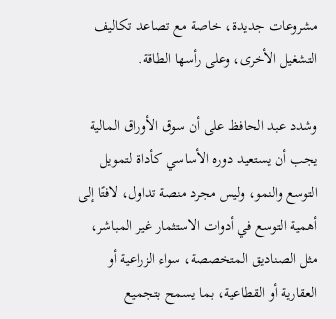مشروعات جديدة، خاصة مع تصاعد تكاليف التشغيل الأخرى، وعلى رأسها الطاقة.

وشدد عبد الحافظ على أن سوق الأوراق المالية يجب أن يستعيد دوره الأساسي كأداة لتمويل التوسع والنمو، وليس مجرد منصة تداول، لافتًا إلى أهمية التوسع في أدوات الاستثمار غير المباشر، مثل الصناديق المتخصصة، سواء الزراعية أو العقارية أو القطاعية، بما يسمح بتجميع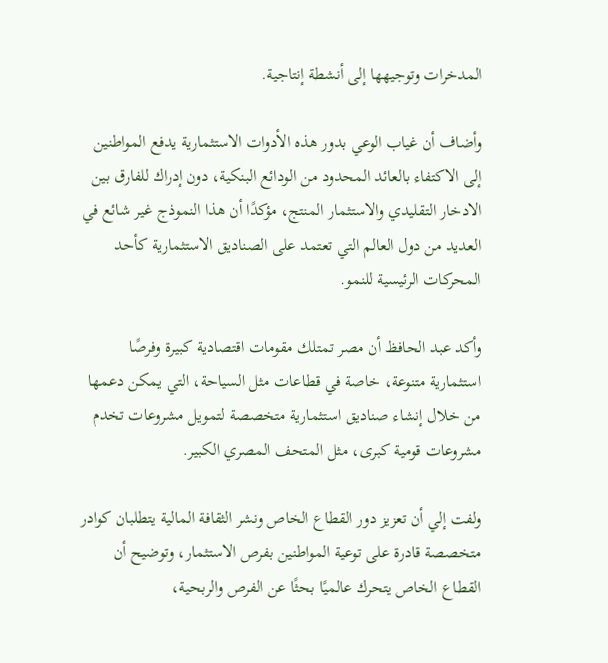المدخرات وتوجيهها إلى أنشطة إنتاجية.

وأضاف أن غياب الوعي بدور هذه الأدوات الاستثمارية يدفع المواطنين إلى الاكتفاء بالعائد المحدود من الودائع البنكية، دون إدراك للفارق بين الادخار التقليدي والاستثمار المنتج، مؤكدًا أن هذا النموذج غير شائع في العديد من دول العالم التي تعتمد على الصناديق الاستثمارية كأحد المحركات الرئيسية للنمو.

وأكد عبد الحافظ أن مصر تمتلك مقومات اقتصادية كبيرة وفرصًا استثمارية متنوعة، خاصة في قطاعات مثل السياحة، التي يمكن دعمها من خلال إنشاء صناديق استثمارية متخصصة لتمويل مشروعات تخدم مشروعات قومية كبرى، مثل المتحف المصري الكبير.

ولفت إلي أن تعزيز دور القطاع الخاص ونشر الثقافة المالية يتطلبان كوادر متخصصة قادرة على توعية المواطنين بفرص الاستثمار، وتوضيح أن القطاع الخاص يتحرك عالميًا بحثًا عن الفرص والربحية،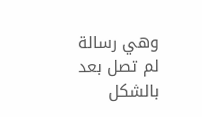وهي رسالة لم تصل بعد بالشكل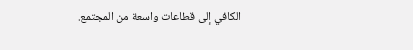الكافي إلى قطاعات واسعة من المجتمع.